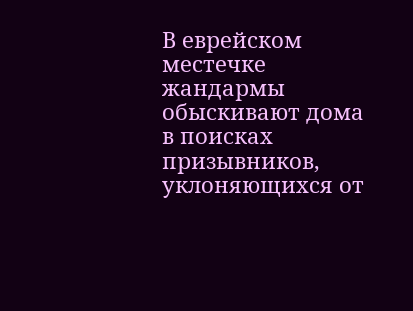В еврейском местечке жандармы обыскивают дома в поисках призывников, уклоняющихся от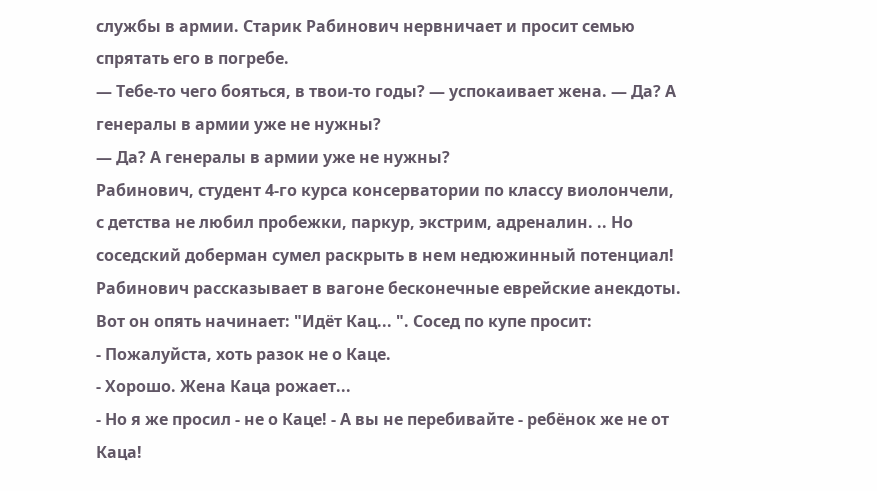службы в армии. Старик Рабинович нервничает и просит семью спрятать его в погребе.
— Тебе-то чего бояться, в твои-то годы? — успокаивает жена. — Да? А генералы в армии уже не нужны?
— Да? А генералы в армии уже не нужны?
Рабинович, студент 4-го курса консерватории по классу виолончели, с детства не любил пробежки, паркур, экстрим, адреналин. .. Но соседский доберман сумел раскрыть в нeм недюжинный потенциал!
Рабинович рассказывает в вагоне бесконечные еврейские анекдоты. Вот он опять начинает: "Идёт Кац... ". Сосед по купе просит:
- Пожалуйста, хоть разок не о Каце.
- Хорошо. Жена Каца рожает...
- Но я же просил - не о Каце! - А вы не перебивайте - ребёнок же не от Каца!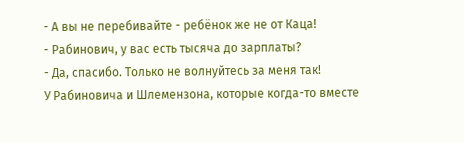- А вы не перебивайте - ребёнок же не от Каца!
- Рабинович, у вас есть тысяча до зарплаты?
- Да, спасибо. Только не волнуйтесь за меня так!
У Рабиновича и Шлемензона, которые когда-то вместе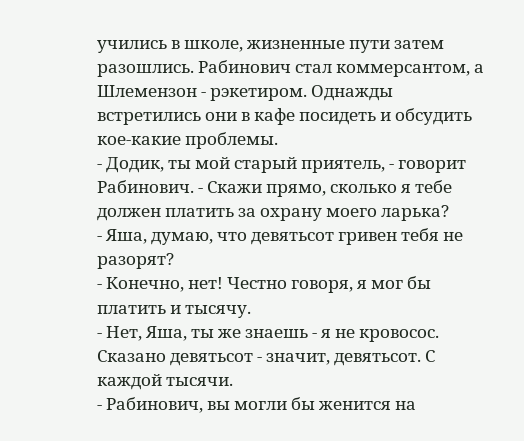учились в школе, жизненные пути затем разошлись. Рабинович стал коммерсантом, а Шлемензон - рэкетиром. Однажды встретились они в кафе посидеть и обсудить кое-какие проблемы.
- Додик, ты мой старый приятель, - говорит Рабинович. - Скажи прямо, сколько я тебе должен платить за охрану моего ларька?
- Яша, думаю, что девятьсот гривен тебя не разорят?
- Конечно, нет! Честно говоря, я мог бы платить и тысячу.
- Нет, Яша, ты же знаешь - я не кровосос. Сказано девятьсот - значит, девятьсот. С каждой тысячи.
- Рабинович, вы могли бы женится на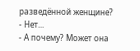разведённой женщине?
- Нет...
- А почему? Может она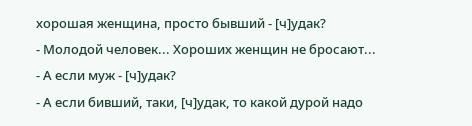хорошая женщина, просто бывший - [ч]удак?
- Молодой человек... Хороших женщин не бросают...
- А если муж - [ч]удак?
- А если бивший, таки, [ч]удак, то какой дурой надо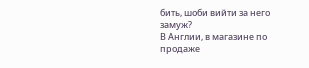бить, шоби вийти за него замуж?
В Англии, в магазине по продаже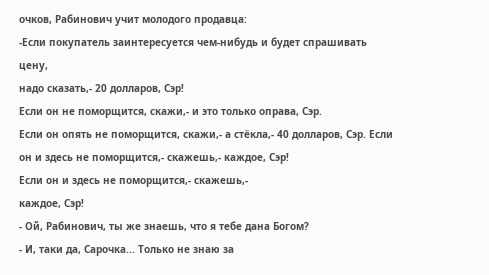очков, Рабинович учит молодого продавца:
-Если покупатель заинтересуется чем-нибудь и будет спрашивать цену,
надо сказать,- 20 долларов, Сэр!
Если он не поморщится, скажи,- и это только оправа, Сэр.
Если он опять не поморщится, скажи,- а стёкла,- 40 долларов, Сэр. Если он и здесь не поморщится,- скажешь,- каждое, Сэр!
Если он и здесь не поморщится,- скажешь,-
каждое, Сэр!
- Ой, Рабинович, ты же знаешь, что я тебе дана Богом?
- И, таки да, Сарочка... Только не знаю за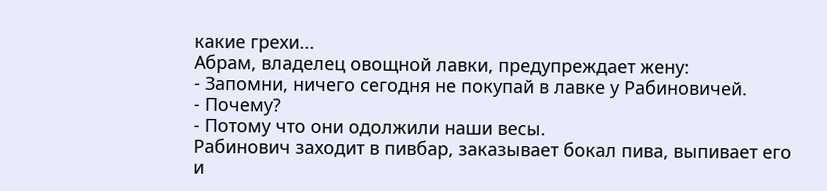какие грехи...
Абрам, владелец овощной лавки, предупреждает жену:
- Запомни, ничего сегодня не покупай в лавке у Рабиновичей.
- Почему?
- Потому что они одолжили наши весы.
Рабинович заходит в пивбар, заказывает бокал пива, выпивает его и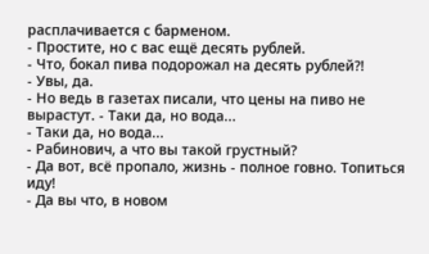расплачивается с барменом.
- Простите, но с вас ещё десять рублей.
- Что, бокал пива подорожал на десять рублей?!
- Увы, да.
- Но ведь в газетах писали, что цены на пиво не вырастут. - Таки да, но вода...
- Таки да, но вода...
- Рабинович, а что вы такой грустный?
- Да вот, всё пропало, жизнь - полное говно. Топиться иду!
- Да вы что, в новом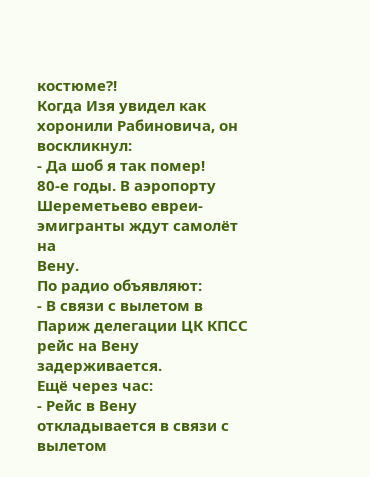костюме?!
Когда Изя увидел как хоронили Рабиновича, он воскликнул:
- Да шоб я так помер!
80-е годы. В аэропорту Шереметьево евреи-эмигранты ждут самолёт на
Вену.
По радио объявляют:
- В связи с вылетом в Париж делегации ЦК КПСС рейс на Вену задерживается.
Ещё через час:
- Рейс в Вену откладывается в связи с вылетом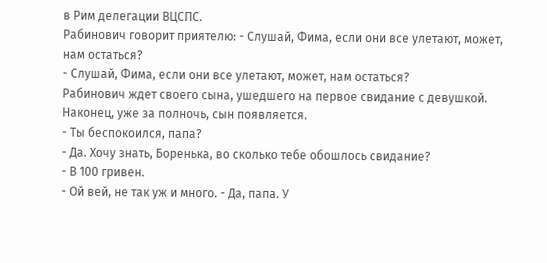в Рим делегации ВЦСПС.
Рабинович говорит приятелю: - Слушай, Фима, если они все улетают, может, нам остаться?
- Слушай, Фима, если они все улетают, может, нам остаться?
Рабинович ждет своего сына, ушедшего на первое свидание с девушкой. Наконец, уже за полночь, сын появляется.
- Ты беспокоился, папа?
- Да. Хочу знать, Боренька, во сколько тебе обошлось свидание?
- В 100 гривен.
- Ой вей, не так уж и много. - Да, папа. У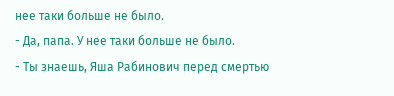нее таки больше не было.
- Да, папа. У нее таки больше не было.
- Ты знаешь, Яша Рабинович перед смертью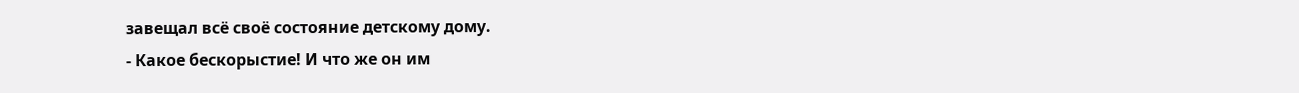завещал всё своё состояние детскому дому.
- Какое бескорыстие! И что же он им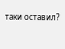таки оставил?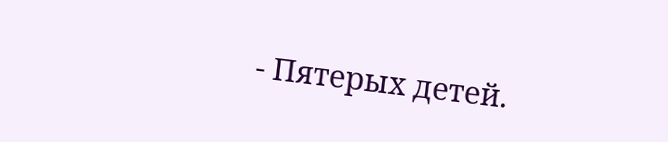- Пятерых детей.